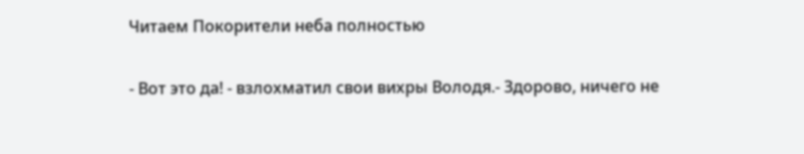Читаем Покорители неба полностью

- Вот это да! - взлохматил свои вихры Володя.- Здорово, ничего не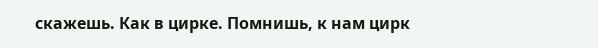скажешь. Как в цирке. Помнишь, к нам цирк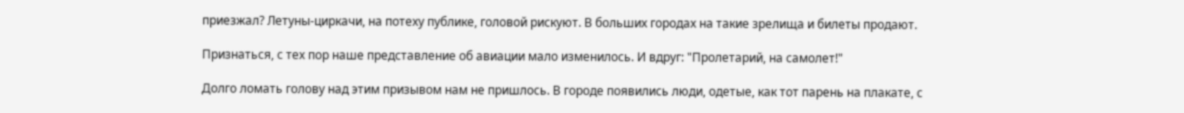приезжал? Летуны-циркачи, на потеху публике, головой рискуют. В больших городах на такие зрелища и билеты продают.

Признаться, с тех пор наше представление об авиации мало изменилось. И вдруг: "Пролетарий, на самолет!"

Долго ломать голову над этим призывом нам не пришлось. В городе появились люди, одетые, как тот парень на плакате, с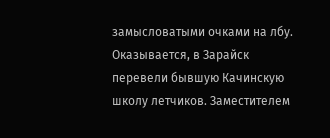замысловатыми очками на лбу. Оказывается, в Зарайск перевели бывшую Качинскую школу летчиков. Заместителем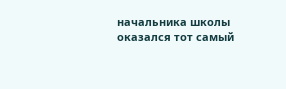начальника школы оказался тот самый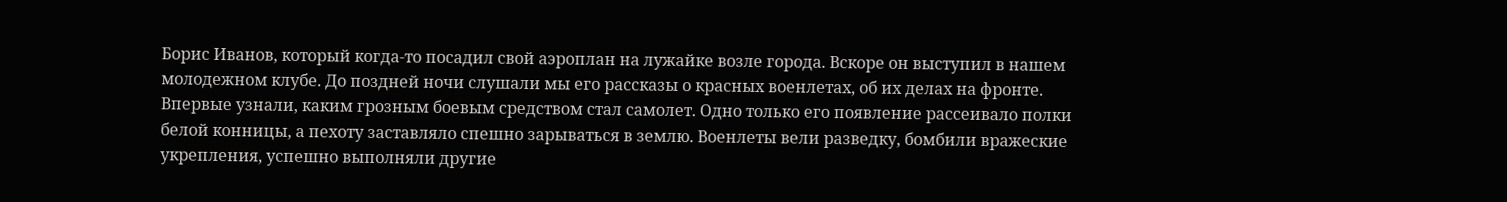Борис Иванов, который когда-то посадил свой аэроплан на лужайке возле города. Вскоре он выступил в нашем молодежном клубе. До поздней ночи слушали мы его рассказы о красных военлетах, об их делах на фронте. Впервые узнали, каким грозным боевым средством стал самолет. Одно только его появление рассеивало полки белой конницы, а пехоту заставляло спешно зарываться в землю. Военлеты вели разведку, бомбили вражеские укрепления, успешно выполняли другие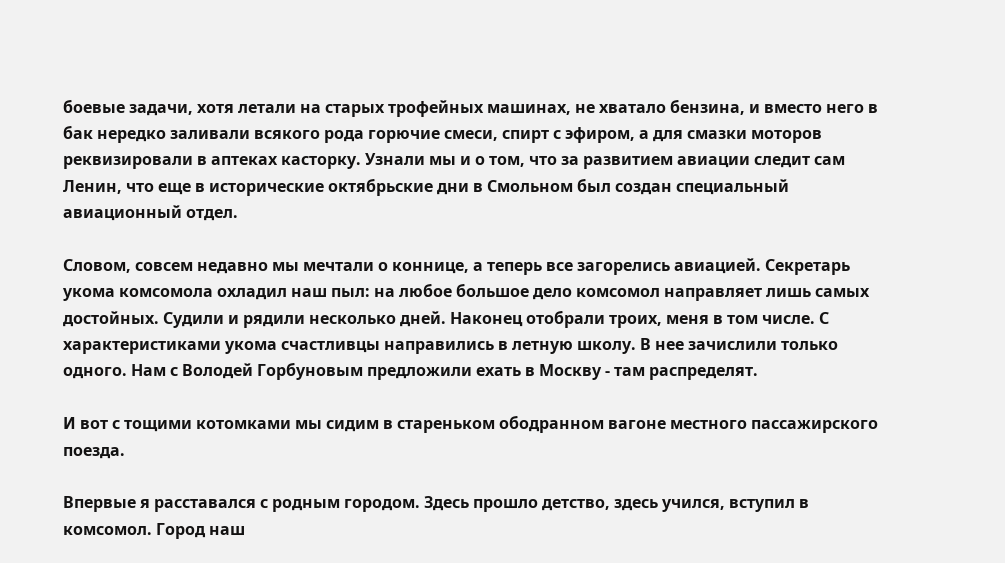боевые задачи, хотя летали на старых трофейных машинах, не хватало бензина, и вместо него в бак нередко заливали всякого рода горючие смеси, спирт с эфиром, а для смазки моторов реквизировали в аптеках касторку. Узнали мы и о том, что за развитием авиации следит сам Ленин, что еще в исторические октябрьские дни в Смольном был создан специальный авиационный отдел.

Словом, совсем недавно мы мечтали о коннице, а теперь все загорелись авиацией. Секретарь укома комсомола охладил наш пыл: на любое большое дело комсомол направляет лишь самых достойных. Судили и рядили несколько дней. Наконец отобрали троих, меня в том числе. С характеристиками укома счастливцы направились в летную школу. В нее зачислили только одного. Нам с Володей Горбуновым предложили ехать в Москву - там распределят.

И вот с тощими котомками мы сидим в стареньком ободранном вагоне местного пассажирского поезда.

Впервые я расставался с родным городом. Здесь прошло детство, здесь учился, вступил в комсомол. Город наш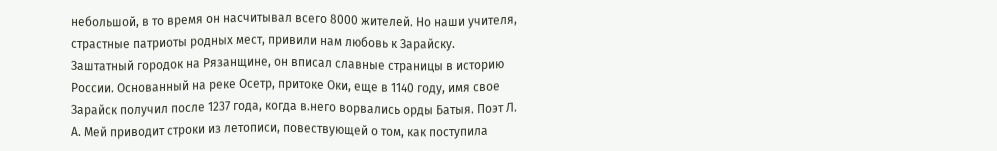небольшой, в то время он насчитывал всего 8000 жителей. Но наши учителя, страстные патриоты родных мест, привили нам любовь к Зарайску. Заштатный городок на Рязанщине, он вписал славные страницы в историю России. Основанный на реке Осетр, притоке Оки, еще в 1140 году, имя свое Зарайск получил после 1237 года, когда в.него ворвались орды Батыя. Поэт Л. А. Мей приводит строки из летописи, повествующей о том, как поступила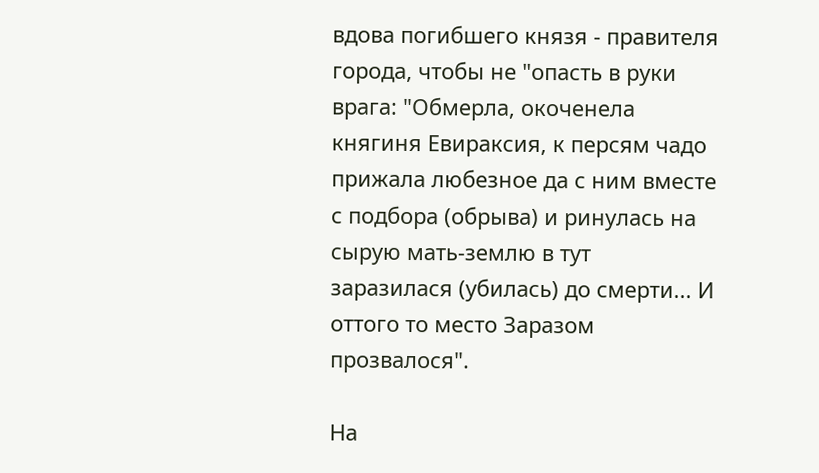вдова погибшего князя - правителя города, чтобы не "опасть в руки врага: "Обмерла, окоченела княгиня Евираксия, к персям чадо прижала любезное да с ним вместе с подбора (обрыва) и ринулась на сырую мать-землю в тут заразилася (убилась) до смерти... И оттого то место Заразом прозвалося".

На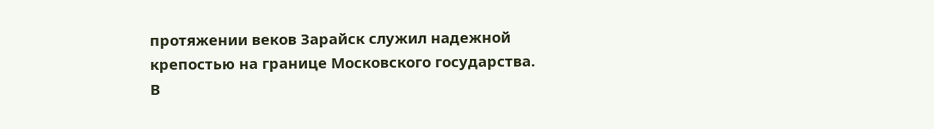протяжении веков Зарайск служил надежной крепостью на границе Московского государства. В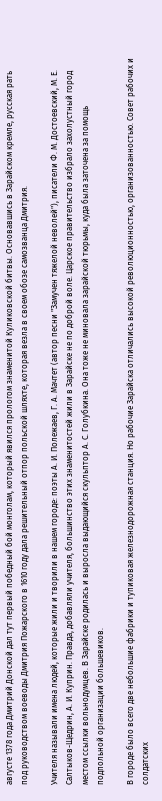августе 1378 года Дмитрий Донской дал тут первый победный бой монголам, который явился прологом знаменитой Куликовской битвы. Основавшись в Зарайском кремле, русская рать под руководством воеводы Дмитрия Пожарского в 1610 году дала решительный отпор польской шляхте, которая везла в своем обозе самозванца Дмитрия.

Учителя называли имена людей, которые жили и творили в нашем городе: поэты А. И. Полежаев, Г. А. Мачтет (автор песни "Замучен тяжелой неволей"), писатели Ф. М. Достоевский, М. Е. Салтыков-Щедрин, А. И. Куприн. Правда, добавляли учителя, большинство этих знаменитостей жили в Зарайске не по доброй воле. Царское правительство избрало захолустный город местом ссылки вольнодумцев. В Зарайске родилась и выросла выдающийся скульптор А. С. Голубкина. Она тоже не миновала зарайской тюрьмы, куда была заточена за помощь подпольной организации большевиков.

В городе было всего две небольшие фабрики и тупиковая железнодорожная станция. Но рабочие Зарайска отличались высокой революционностью, организованностью. Совет рабочих и солдатских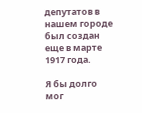депутатов в нашем городе был создан еще в марте 1917 года.

Я бы долго мог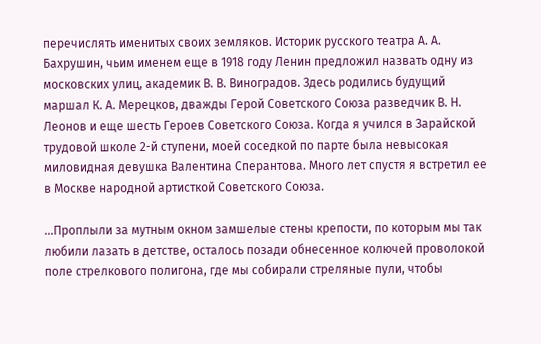перечислять именитых своих земляков. Историк русского театра А. А. Бахрушин, чьим именем еще в 1918 году Ленин предложил назвать одну из московских улиц, академик В. В. Виноградов. Здесь родились будущий маршал К. А. Мерецков, дважды Герой Советского Союза разведчик В. Н. Леонов и еще шесть Героев Советского Союза. Когда я учился в Зарайской трудовой школе 2-й ступени, моей соседкой по парте была невысокая миловидная девушка Валентина Сперантова. Много лет спустя я встретил ее в Москве народной артисткой Советского Союза.

...Проплыли за мутным окном замшелые стены крепости, по которым мы так любили лазать в детстве, осталось позади обнесенное колючей проволокой поле стрелкового полигона, где мы собирали стреляные пули, чтобы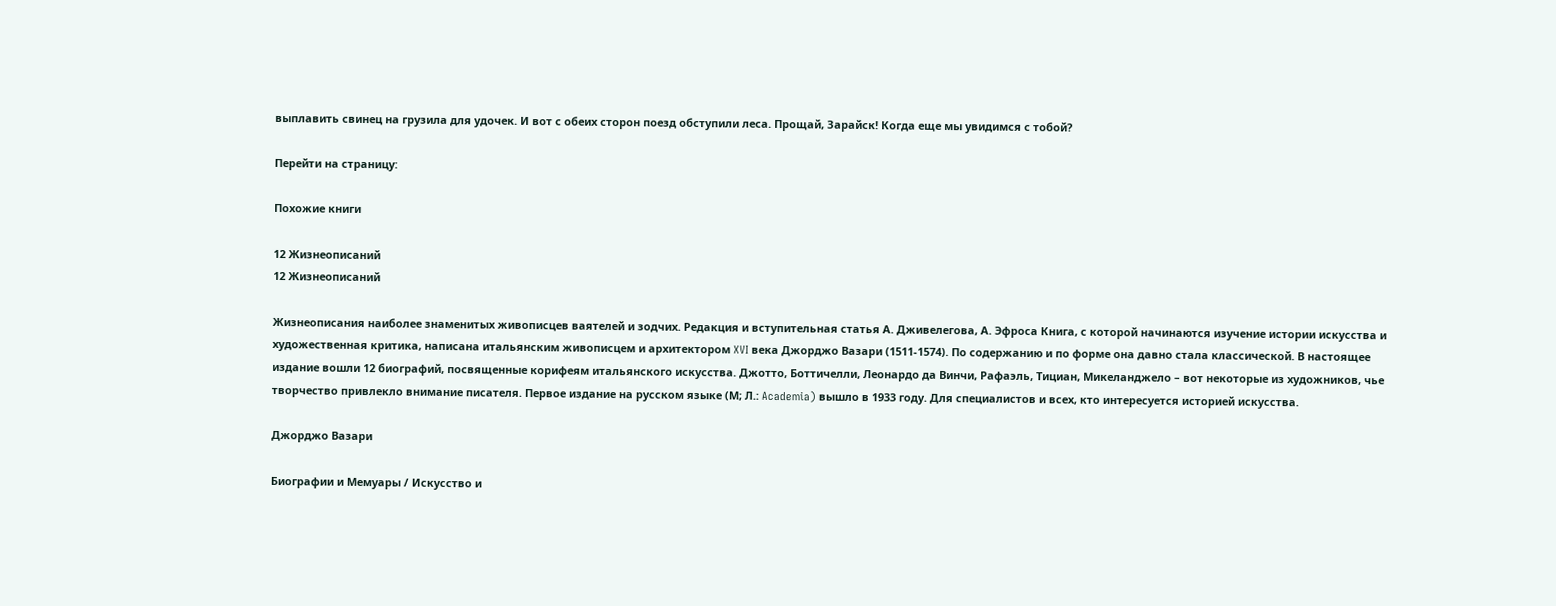выплавить свинец на грузила для удочек. И вот с обеих сторон поезд обступили леса. Прощай, Зарайск! Когда еще мы увидимся с тобой?

Перейти на страницу:

Похожие книги

12 Жизнеописаний
12 Жизнеописаний

Жизнеописания наиболее знаменитых живописцев ваятелей и зодчих. Редакция и вступительная статья А. Дживелегова, А. Эфроса Книга, с которой начинаются изучение истории искусства и художественная критика, написана итальянским живописцем и архитектором XVI века Джорджо Вазари (1511-1574). По содержанию и по форме она давно стала классической. В настоящее издание вошли 12 биографий, посвященные корифеям итальянского искусства. Джотто, Боттичелли, Леонардо да Винчи, Рафаэль, Тициан, Микеланджело – вот некоторые из художников, чье творчество привлекло внимание писателя. Первое издание на русском языке (М; Л.: Academia) вышло в 1933 году. Для специалистов и всех, кто интересуется историей искусства.

Джорджо Вазари

Биографии и Мемуары / Искусство и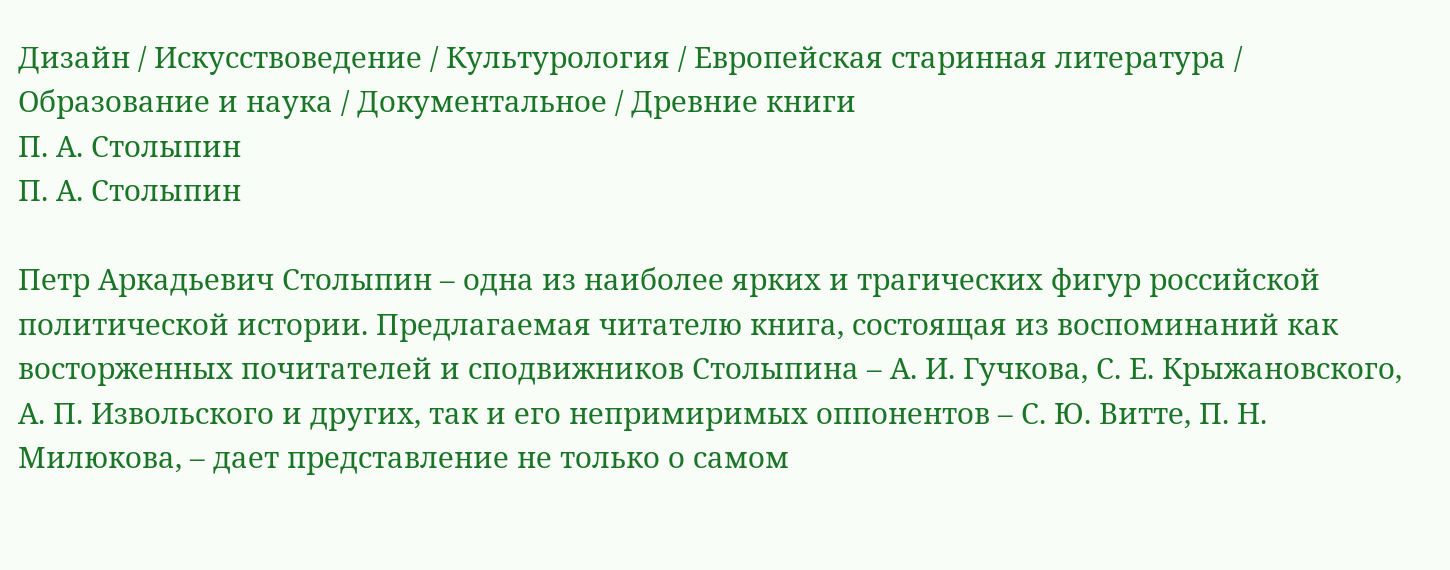Дизайн / Искусствоведение / Культурология / Европейская старинная литература / Образование и наука / Документальное / Древние книги
П. А. Столыпин
П. А. Столыпин

Петр Аркадьевич Столыпин – одна из наиболее ярких и трагических фигур российской политической истории. Предлагаемая читателю книга, состоящая из воспоминаний как восторженных почитателей и сподвижников Столыпина – А. И. Гучкова, С. Е. Крыжановского, А. П. Извольского и других, так и его непримиримых оппонентов – С. Ю. Витте, П. Н. Милюкова, – дает представление не только о самом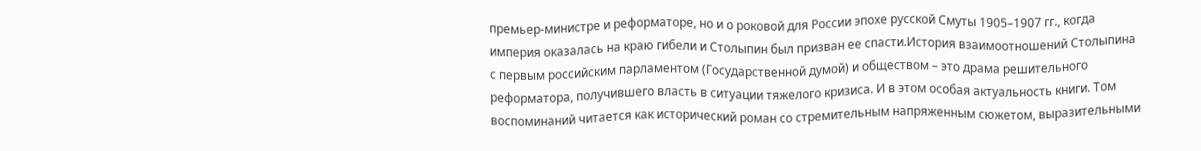премьер-министре и реформаторе, но и о роковой для России эпохе русской Смуты 1905–1907 гг., когда империя оказалась на краю гибели и Столыпин был призван ее спасти.История взаимоотношений Столыпина с первым российским парламентом (Государственной думой) и обществом – это драма решительного реформатора, получившего власть в ситуации тяжелого кризиса. И в этом особая актуальность книги. Том воспоминаний читается как исторический роман со стремительным напряженным сюжетом, выразительными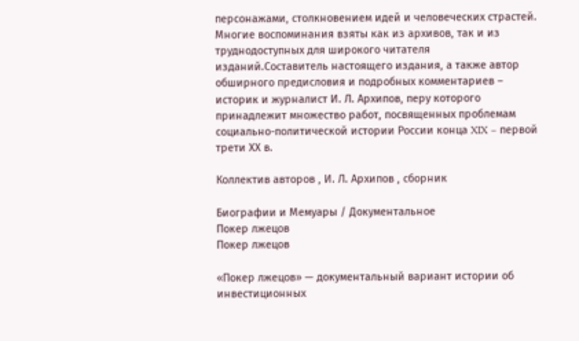персонажами, столкновением идей и человеческих страстей. Многие воспоминания взяты как из архивов, так и из труднодоступных для широкого читателя изданий.Составитель настоящего издания, а также автор обширного предисловия и подробных комментариев – историк и журналист И. Л. Архипов, перу которого принадлежит множество работ, посвященных проблемам социально-политической истории России конца XIX – первой трети ХХ в.

Коллектив авторов , И. Л. Архипов , сборник

Биографии и Мемуары / Документальное
Покер лжецов
Покер лжецов

«Покер лжецов» — документальный вариант истории об инвестиционных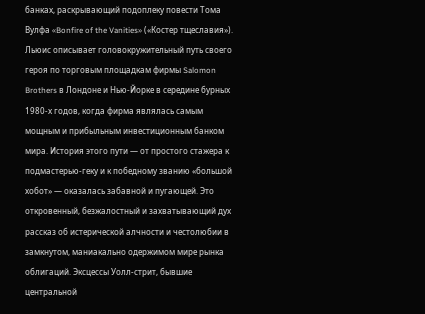банках, раскрывающий подоплеку повести Тома Вулфа «Bonfire of the Vanities» («Костер тщеславия»). Льюис описывает головокружительный путь своего героя по торговым площадкам фирмы Salomon Brothers в Лондоне и Нью-Йорке в середине бурных 1980-х годов, когда фирма являлась самым мощным и прибыльным инвестиционным банком мира. История этого пути — от простого стажера к подмастерью-геку и к победному званию «большой хобот» — оказалась забавной и пугающей. Это откровенный, безжалостный и захватывающий дух рассказ об истерической алчности и честолюбии в замкнутом, маниакально одержимом мире рынка облигаций. Эксцессы Уолл-стрит, бывшие центральной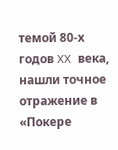темой 80-х годов XX века, нашли точное отражение в «Покере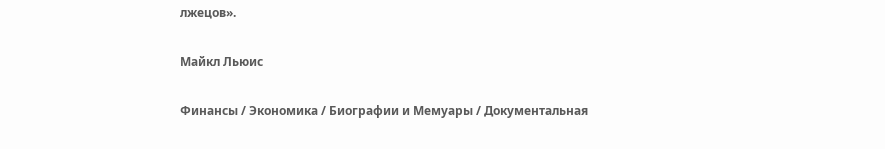лжецов».

Майкл Льюис

Финансы / Экономика / Биографии и Мемуары / Документальная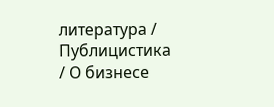литература / Публицистика / О бизнесе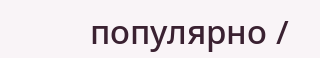популярно /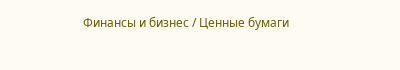Финансы и бизнес / Ценные бумаги